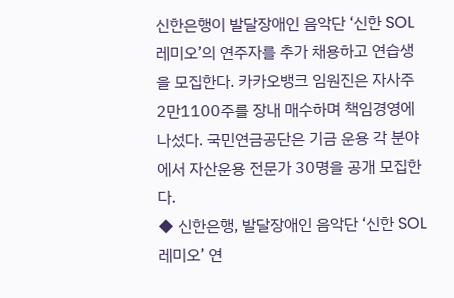신한은행이 발달장애인 음악단 ‘신한 SOL레미오’의 연주자를 추가 채용하고 연습생을 모집한다. 카카오뱅크 임원진은 자사주 2만1100주를 장내 매수하며 책임경영에 나섰다. 국민연금공단은 기금 운용 각 분야에서 자산운용 전문가 30명을 공개 모집한다.
◆ 신한은행, 발달장애인 음악단 ‘신한 SOL레미오’ 연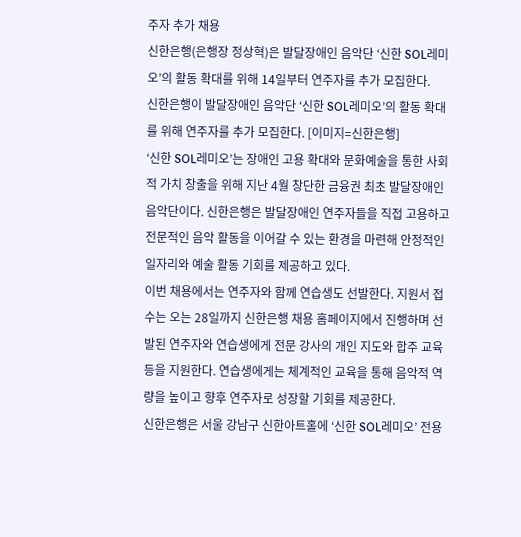주자 추가 채용
신한은행(은행장 정상혁)은 발달장애인 음악단 ‘신한 SOL레미오’의 활동 확대를 위해 14일부터 연주자를 추가 모집한다.
신한은행이 발달장애인 음악단 ‘신한 SOL레미오’의 활동 확대를 위해 연주자를 추가 모집한다. [이미지=신한은행]
‘신한 SOL레미오’는 장애인 고용 확대와 문화예술을 통한 사회적 가치 창출을 위해 지난 4월 창단한 금융권 최초 발달장애인 음악단이다. 신한은행은 발달장애인 연주자들을 직접 고용하고 전문적인 음악 활동을 이어갈 수 있는 환경을 마련해 안정적인 일자리와 예술 활동 기회를 제공하고 있다.
이번 채용에서는 연주자와 함께 연습생도 선발한다. 지원서 접수는 오는 28일까지 신한은행 채용 홈페이지에서 진행하며 선발된 연주자와 연습생에게 전문 강사의 개인 지도와 합주 교육 등을 지원한다. 연습생에게는 체계적인 교육을 통해 음악적 역량을 높이고 향후 연주자로 성장할 기회를 제공한다.
신한은행은 서울 강남구 신한아트홀에 ‘신한 SOL레미오’ 전용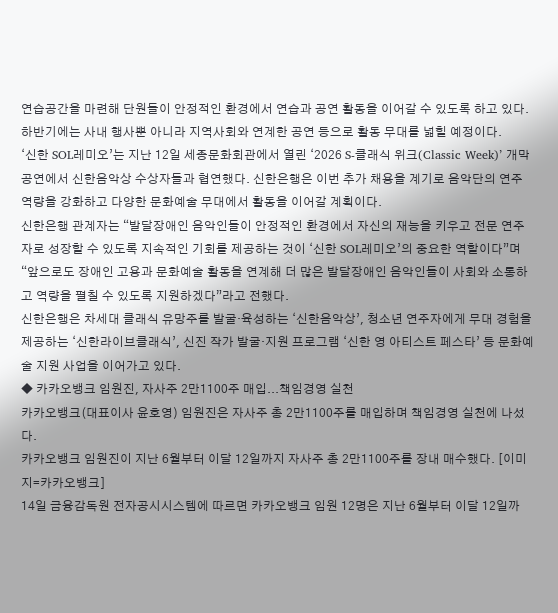연습공간을 마련해 단원들이 안정적인 환경에서 연습과 공연 활동을 이어갈 수 있도록 하고 있다. 하반기에는 사내 행사뿐 아니라 지역사회와 연계한 공연 등으로 활동 무대를 넓힐 예정이다.
‘신한 SOL레미오’는 지난 12일 세종문화회관에서 열린 ‘2026 S-클래식 위크(Classic Week)’ 개막 공연에서 신한음악상 수상자들과 협연했다. 신한은행은 이번 추가 채용을 계기로 음악단의 연주 역량을 강화하고 다양한 문화예술 무대에서 활동을 이어갈 계획이다.
신한은행 관계자는 “발달장애인 음악인들이 안정적인 환경에서 자신의 재능을 키우고 전문 연주자로 성장할 수 있도록 지속적인 기회를 제공하는 것이 ‘신한 SOL레미오’의 중요한 역할이다”며 “앞으로도 장애인 고용과 문화예술 활동을 연계해 더 많은 발달장애인 음악인들이 사회와 소통하고 역량을 펼칠 수 있도록 지원하겠다”라고 전했다.
신한은행은 차세대 클래식 유망주를 발굴·육성하는 ‘신한음악상’, 청소년 연주자에게 무대 경험을 제공하는 ‘신한라이브클래식’, 신진 작가 발굴·지원 프로그램 ‘신한 영 아티스트 페스타’ 등 문화예술 지원 사업을 이어가고 있다.
◆ 카카오뱅크 임원진, 자사주 2만1100주 매입...책임경영 실천
카카오뱅크(대표이사 윤호영) 임원진은 자사주 총 2만1100주를 매입하며 책임경영 실천에 나섰다.
카카오뱅크 임원진이 지난 6월부터 이달 12일까지 자사주 총 2만1100주를 장내 매수했다. [이미지=카카오뱅크]
14일 금융감독원 전자공시시스템에 따르면 카카오뱅크 임원 12명은 지난 6월부터 이달 12일까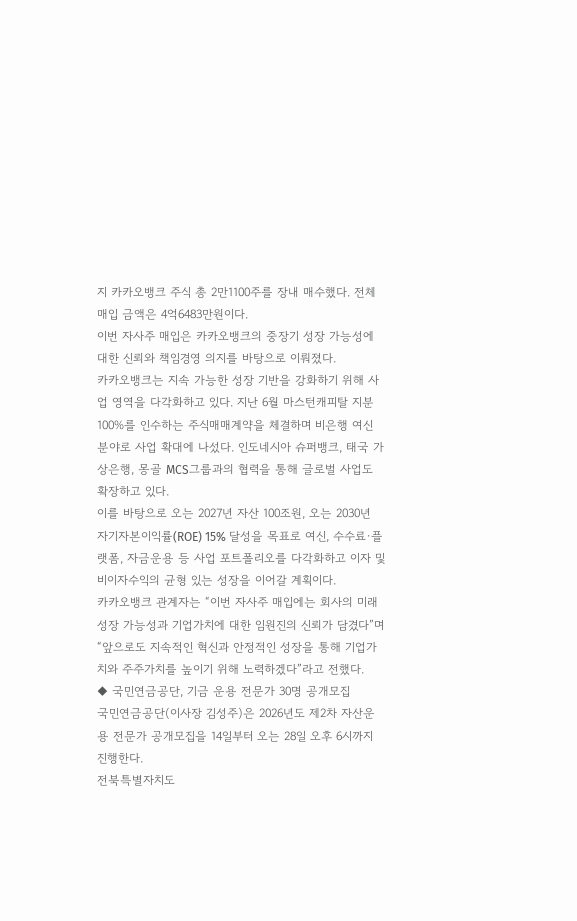지 카카오뱅크 주식 총 2만1100주를 장내 매수했다. 전체 매입 금액은 4억6483만원이다.
이번 자사주 매입은 카카오뱅크의 중장기 성장 가능성에 대한 신뢰와 책임경영 의지를 바탕으로 이뤄졌다.
카카오뱅크는 지속 가능한 성장 기반을 강화하기 위해 사업 영역을 다각화하고 있다. 지난 6월 마스턴캐피탈 지분 100%를 인수하는 주식매매계약을 체결하며 비은행 여신 분야로 사업 확대에 나섰다. 인도네시아 슈퍼뱅크, 태국 가상은행, 몽골 MCS그룹과의 협력을 통해 글로벌 사업도 확장하고 있다.
이를 바탕으로 오는 2027년 자산 100조원, 오는 2030년 자기자본이익률(ROE) 15% 달성을 목표로 여신, 수수료·플랫폼, 자금운용 등 사업 포트폴리오를 다각화하고 이자 및 비이자수익의 균형 있는 성장을 이어갈 계획이다.
카카오뱅크 관계자는 “이번 자사주 매입에는 회사의 미래 성장 가능성과 기업가치에 대한 임원진의 신뢰가 담겼다”며 “앞으로도 지속적인 혁신과 안정적인 성장을 통해 기업가치와 주주가치를 높이기 위해 노력하겠다”라고 전했다.
◆ 국민연금공단, 기금 운용 전문가 30명 공개모집
국민연금공단(이사장 김성주)은 2026년도 제2차 자산운용 전문가 공개모집을 14일부터 오는 28일 오후 6시까지 진행한다.
전북특별자치도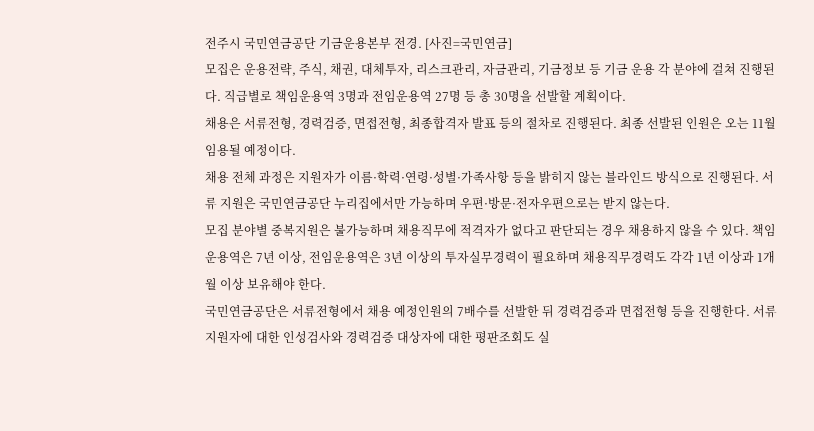전주시 국민연금공단 기금운용본부 전경. [사진=국민연금]
모집은 운용전략, 주식, 채권, 대체투자, 리스크관리, 자금관리, 기금정보 등 기금 운용 각 분야에 걸쳐 진행된다. 직급별로 책임운용역 3명과 전임운용역 27명 등 총 30명을 선발할 계획이다.
채용은 서류전형, 경력검증, 면접전형, 최종합격자 발표 등의 절차로 진행된다. 최종 선발된 인원은 오는 11월 임용될 예정이다.
채용 전체 과정은 지원자가 이름·학력·연령·성별·가족사항 등을 밝히지 않는 블라인드 방식으로 진행된다. 서류 지원은 국민연금공단 누리집에서만 가능하며 우편·방문·전자우편으로는 받지 않는다.
모집 분야별 중복지원은 불가능하며 채용직무에 적격자가 없다고 판단되는 경우 채용하지 않을 수 있다. 책임운용역은 7년 이상, 전임운용역은 3년 이상의 투자실무경력이 필요하며 채용직무경력도 각각 1년 이상과 1개월 이상 보유해야 한다.
국민연금공단은 서류전형에서 채용 예정인원의 7배수를 선발한 뒤 경력검증과 면접전형 등을 진행한다. 서류 지원자에 대한 인성검사와 경력검증 대상자에 대한 평판조회도 실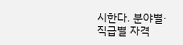시한다. 분야별·직급별 자격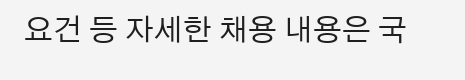요건 등 자세한 채용 내용은 국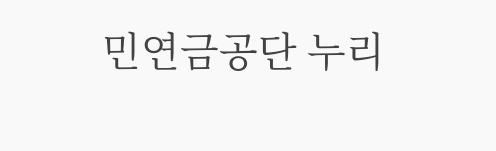민연금공단 누리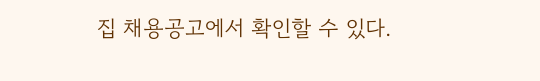집 채용공고에서 확인할 수 있다.